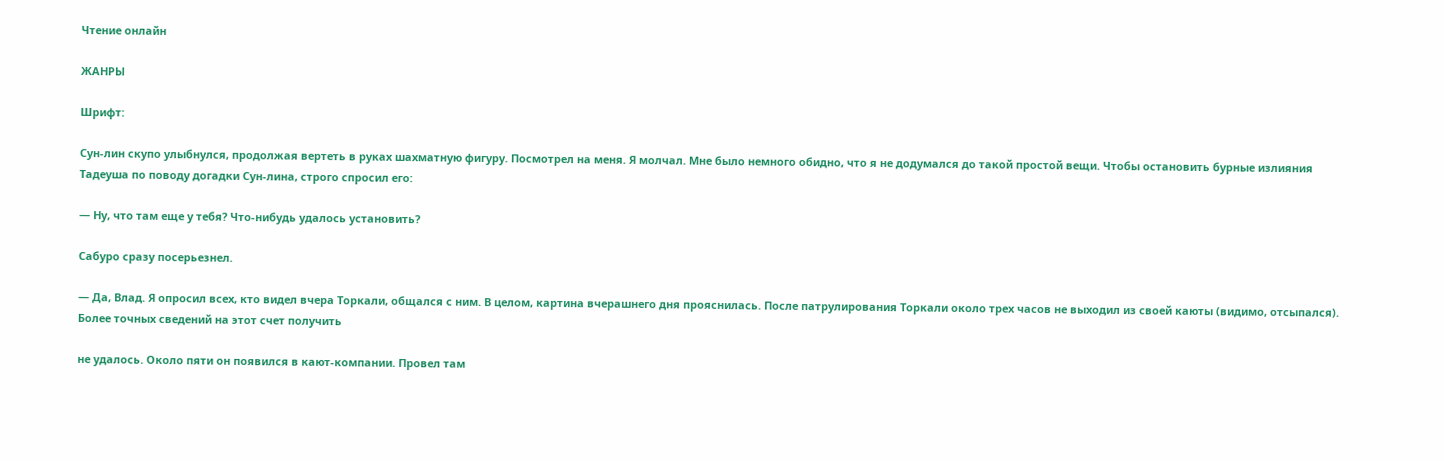Чтение онлайн

ЖАНРЫ

Шрифт:

Сун-лин скупо улыбнулся, продолжая вертеть в руках шахматную фигуру. Посмотрел на меня. Я молчал. Мне было немного обидно, что я не додумался до такой простой вещи. Чтобы остановить бурные излияния Тадеуша по поводу догадки Сун-лина, строго спросил его:

— Ну, что там еще у тебя? Что-нибудь удалось установить?

Сабуро сразу посерьезнел.

— Да, Влад. Я опросил всех, кто видел вчера Торкали, общался с ним. В целом, картина вчерашнего дня прояснилась. После патрулирования Торкали около трех часов не выходил из своей каюты (видимо, отсыпался). Более точных сведений на этот счет получить

не удалось. Около пяти он появился в кают-компании. Провел там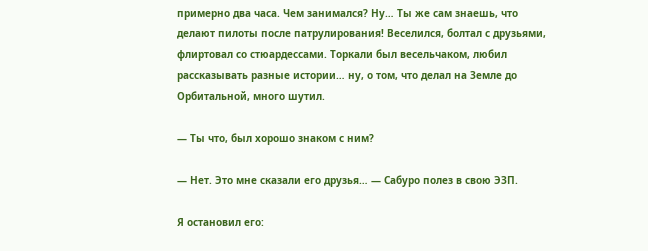примерно два часа. Чем занимался? Ну… Ты же сам знаешь, что делают пилоты после патрулирования! Веселился, болтал с друзьями, флиртовал со стюардессами. Торкали был весельчаком, любил рассказывать разные истории… ну, о том, что делал на Земле до Орбитальной, много шутил.

— Ты что, был хорошо знаком с ним?

— Нет. Это мне сказали его друзья… — Сабуро полез в свою ЭЗП.

Я остановил его: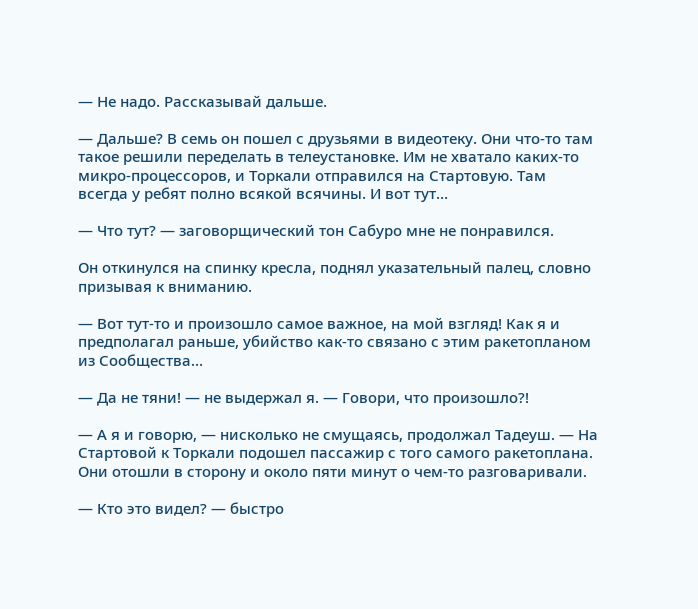— Не надо. Рассказывай дальше.

— Дальше? В семь он пошел с друзьями в видеотеку. Они что-то там такое решили переделать в телеустановке. Им не хватало каких-то микро-процессоров, и Торкали отправился на Стартовую. Там всегда у ребят полно всякой всячины. И вот тут…

— Что тут? — заговорщический тон Сабуро мне не понравился.

Он откинулся на спинку кресла, поднял указательный палец, словно призывая к вниманию.

— Вот тут-то и произошло самое важное, на мой взгляд! Как я и предполагал раньше, убийство как-то связано с этим ракетопланом из Сообщества…

— Да не тяни! — не выдержал я. — Говори, что произошло?!

— А я и говорю, — нисколько не смущаясь, продолжал Тадеуш. — На Стартовой к Торкали подошел пассажир с того самого ракетоплана. Они отошли в сторону и около пяти минут о чем-то разговаривали.

— Кто это видел? — быстро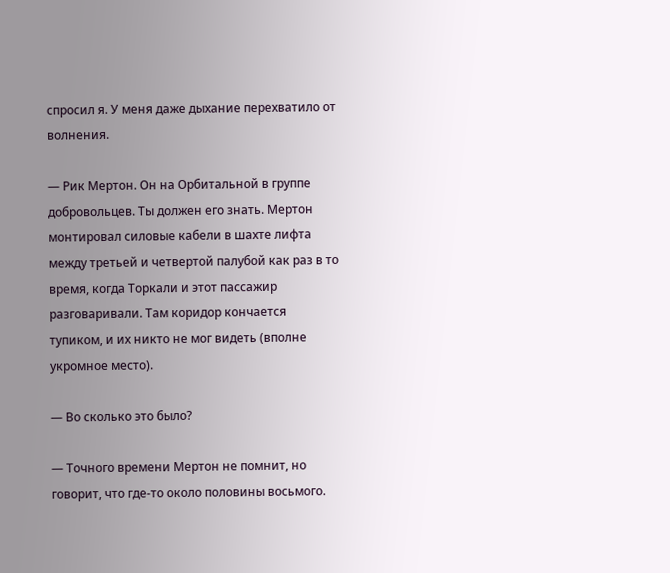спросил я. У меня даже дыхание перехватило от волнения.

— Рик Мертон. Он на Орбитальной в группе добровольцев. Ты должен его знать. Мертон монтировал силовые кабели в шахте лифта между третьей и четвертой палубой как раз в то время, когда Торкали и этот пассажир разговаривали. Там коридор кончается тупиком, и их никто не мог видеть (вполне укромное место).

— Во сколько это было?

— Точного времени Мертон не помнит, но говорит, что где-то около половины восьмого.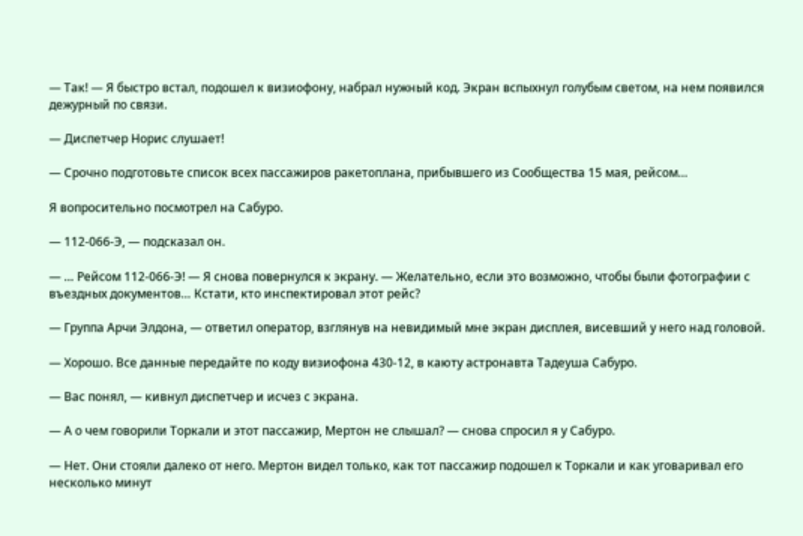— Так! — Я быстро встал, подошел к визиофону, набрал нужный код. Экран вспыхнул голубым светом, на нем появился дежурный по связи.

— Диспетчер Норис слушает!

— Срочно подготовьте список всех пассажиров ракетоплана, прибывшего из Сообщества 15 мая, рейсом…

Я вопросительно посмотрел на Сабуро.

— 112-066-Э, — подсказал он.

— … Рейсом 112-066-Э! — Я снова повернулся к экрану. — Желательно, если это возможно, чтобы были фотографии с въездных документов… Кстати, кто инспектировал этот рейс?

— Группа Арчи Элдона, — ответил оператор, взглянув на невидимый мне экран дисплея, висевший у него над головой.

— Хорошо. Все данные передайте по коду визиофона 430-12, в каюту астронавта Тадеуша Сабуро.

— Вас понял, — кивнул диспетчер и исчез с экрана.

— А о чем говорили Торкали и этот пассажир, Мертон не слышал? — снова спросил я у Сабуро.

— Нет. Они стояли далеко от него. Мертон видел только, как тот пассажир подошел к Торкали и как уговаривал его несколько минут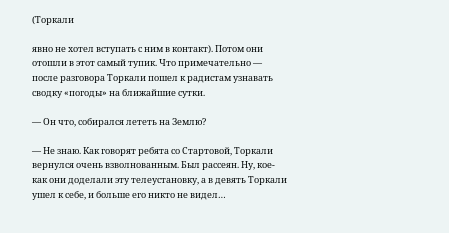(Торкали

явно не хотел вступать с ним в контакт). Потом они отошли в этот самый тупик. Что примечательно — после разговора Торкали пошел к радистам узнавать сводку «погоды» на ближайшие сутки.

— Он что, собирался лететь на Землю?

— Не знаю. Как говорят ребята со Стартовой, Торкали вернулся очень взволнованным. Был рассеян. Ну, кое-как они доделали эту телеустановку, а в девять Торкали ушел к себе, и больше его никто не видел…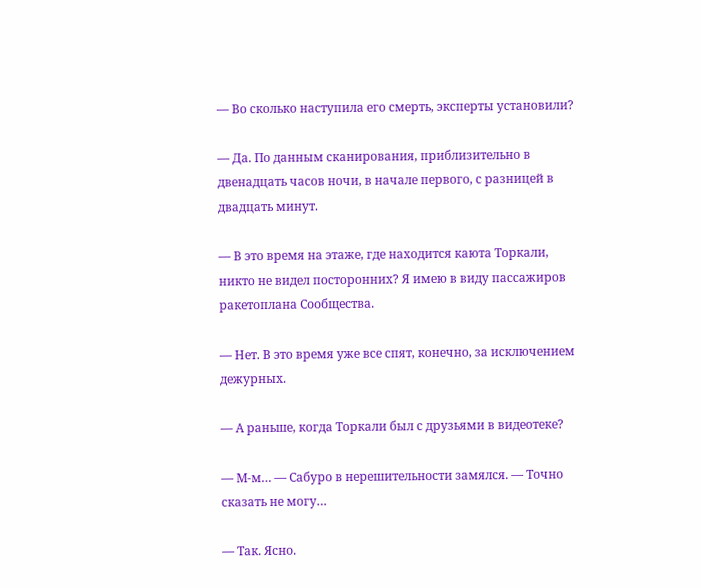— Во сколько наступила его смерть, эксперты установили?

— Да. По данным сканирования, приблизительно в двенадцать часов ночи, в начале первого, с разницей в двадцать минут.

— В это время на этаже, где находится каюта Торкали, никто не видел посторонних? Я имею в виду пассажиров ракетоплана Сообщества.

— Нет. В это время уже все спят, конечно, за исключением дежурных.

— А раньше, когда Торкали был с друзьями в видеотеке?

— М-м… — Сабуро в нерешительности замялся. — Точно сказать не могу…

— Так. Ясно.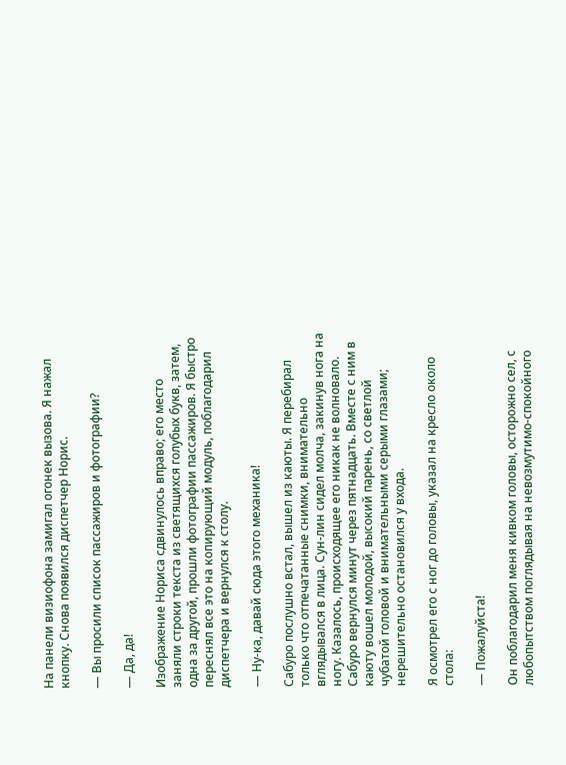На панели визиофона замигал огонек вызова. Я нажал кнопку. Снова появился диспетчер Норис.

— Вы просили список пассажиров и фотографии?

— Да, да!

Изображение Нориса сдвинулось вправо; его место заняли строки текста из светящихся голубых букв, затем, одна за другой, прошли фотографии пассажиров. Я быстро переснял все это на копирующий модуль, поблагодарил диспетчера и вернулся к столу.

— Ну-ка, давай сюда этого механика!

Сабуро послушно встал, вышел из каюты. Я перебирал только что отпечатанные снимки, внимательно вглядывался в лица. Сун-лин сидел молча, закинув нога на ногу. Казалось, происходящее его никак не волновало. Сабуро вернулся минут через пятнадцать. Вместе с ним в каюту вошел молодой, высокий парень, со светлой чубатой головой и внимательными серыми глазами; нерешительно остановился у входа.

Я осмотрел его с ног до головы, указал на кресло около стола:

— Пожалуйста!

Он поблагодарил меня кивком головы, осторожно сел, с любопытством поглядывая на невозмутимо-спокойного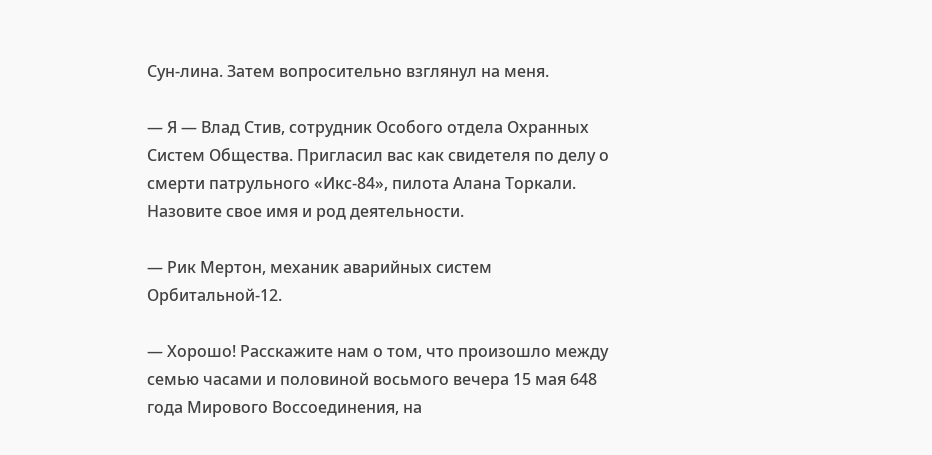Сун-лина. Затем вопросительно взглянул на меня.

— Я — Влад Стив, сотрудник Особого отдела Охранных Систем Общества. Пригласил вас как свидетеля по делу о смерти патрульного «Икс-84», пилота Алана Торкали. Назовите свое имя и род деятельности.

— Рик Мертон, механик аварийных систем Орбитальной-12.

— Хорошо! Расскажите нам о том, что произошло между семью часами и половиной восьмого вечера 15 мая 648 года Мирового Воссоединения, на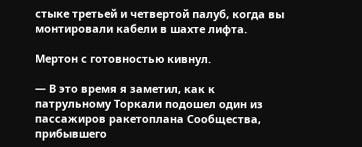стыке третьей и четвертой палуб, когда вы монтировали кабели в шахте лифта.

Мертон с готовностью кивнул.

— В это время я заметил, как к патрульному Торкали подошел один из пассажиров ракетоплана Сообщества, прибывшего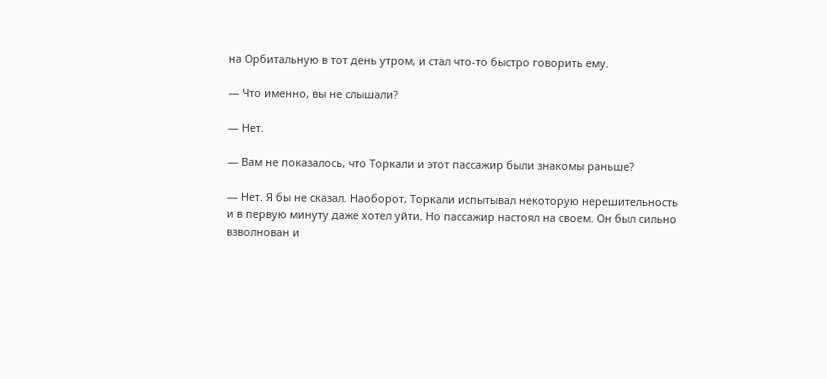на Орбитальную в тот день утром, и стал что-то быстро говорить ему.

— Что именно, вы не слышали?

— Нет.

— Вам не показалось, что Торкали и этот пассажир были знакомы раньше?

— Нет. Я бы не сказал. Наоборот, Торкали испытывал некоторую нерешительность и в первую минуту даже хотел уйти. Но пассажир настоял на своем. Он был сильно взволнован и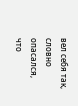вел себя так, словно опасался, что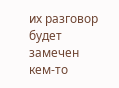их разговор будет замечен кем-то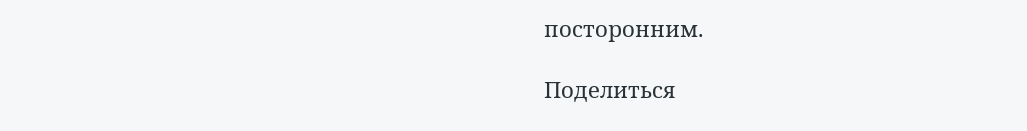посторонним.

Поделиться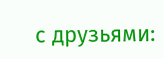с друзьями: